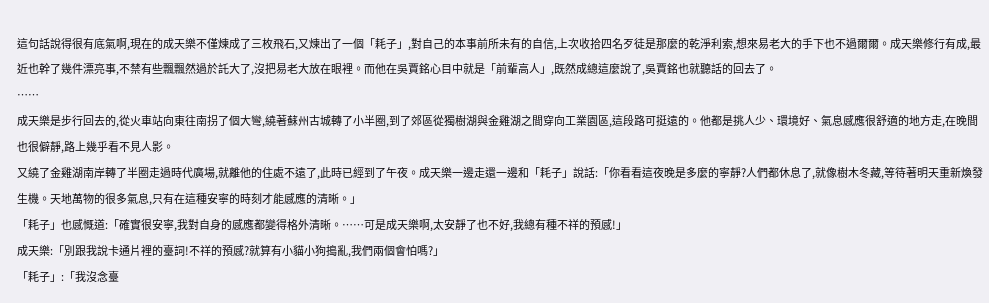這句話說得很有底氣啊,現在的成天樂不僅煉成了三枚飛石,又煉出了一個「耗子」,對自己的本事前所未有的自信,上次收拾四名歹徒是那麼的乾淨利索,想來易老大的手下也不過爾爾。成天樂修行有成,最近也幹了幾件漂亮事,不禁有些飄飄然過於託大了,沒把易老大放在眼裡。而他在吳賈銘心目中就是「前輩高人」,既然成總這麼說了,吳賈銘也就聽話的回去了。
……
成天樂是步行回去的,從火車站向東往南拐了個大彎,繞著蘇州古城轉了小半圈,到了郊區從獨樹湖與金雞湖之間穿向工業園區,這段路可挺遠的。他都是挑人少、環境好、氣息感應很舒適的地方走,在晚間也很僻靜,路上幾乎看不見人影。
又繞了金雞湖南岸轉了半圈走過時代廣場,就離他的住處不遠了,此時已經到了午夜。成天樂一邊走還一邊和「耗子」說話:「你看看這夜晚是多麼的寧靜?人們都休息了,就像樹木冬藏,等待著明天重新煥發生機。天地萬物的很多氣息,只有在這種安寧的時刻才能感應的清晰。」
「耗子」也感慨道:「確實很安寧,我對自身的感應都變得格外清晰。……可是成天樂啊,太安靜了也不好,我總有種不祥的預感!」
成天樂:「別跟我說卡通片裡的臺詞!不祥的預感?就算有小貓小狗搗亂,我們兩個會怕嗎?」
「耗子」:「我沒念臺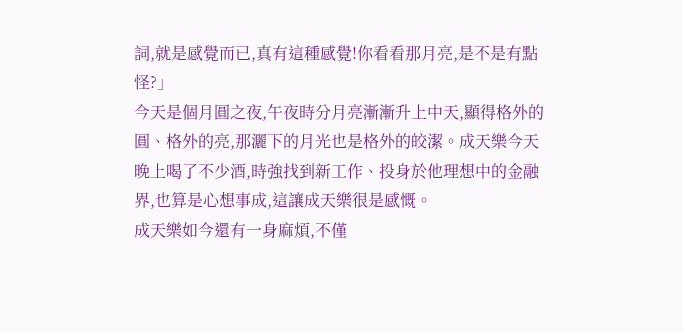詞,就是感覺而已,真有這種感覺!你看看那月亮,是不是有點怪?」
今天是個月圓之夜,午夜時分月亮漸漸升上中天,顯得格外的圓、格外的亮,那灑下的月光也是格外的皎潔。成天樂今天晚上喝了不少酒,時強找到新工作、投身於他理想中的金融界,也算是心想事成,這讓成天樂很是感慨。
成天樂如今還有一身麻煩,不僅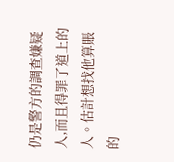仍是警方的調查嫌疑人,而且得罪了道上的人。估計想找他算賬的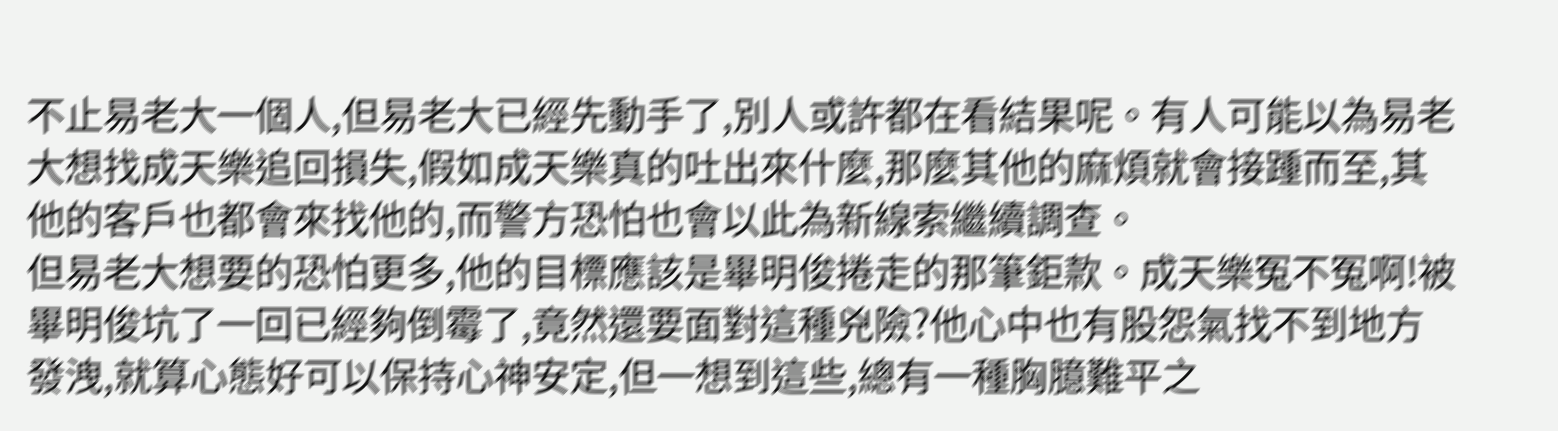不止易老大一個人,但易老大已經先動手了,別人或許都在看結果呢。有人可能以為易老大想找成天樂追回損失,假如成天樂真的吐出來什麼,那麼其他的麻煩就會接踵而至,其他的客戶也都會來找他的,而警方恐怕也會以此為新線索繼續調查。
但易老大想要的恐怕更多,他的目標應該是畢明俊捲走的那筆鉅款。成天樂冤不冤啊!被畢明俊坑了一回已經夠倒霉了,竟然還要面對這種兇險?他心中也有股怨氣找不到地方發洩,就算心態好可以保持心神安定,但一想到這些,總有一種胸臆難平之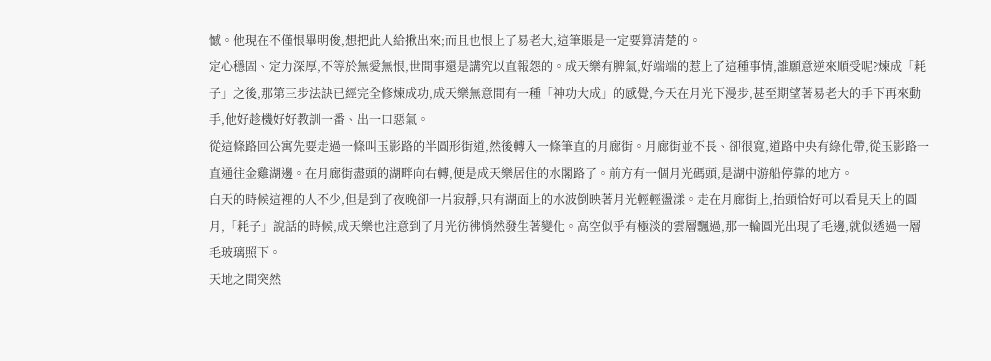憾。他現在不僅恨畢明俊,想把此人給揪出來;而且也恨上了易老大,這筆賬是一定要算清楚的。
定心穩固、定力深厚,不等於無愛無恨,世間事還是講究以直報怨的。成天樂有脾氣,好端端的惹上了這種事情,誰願意逆來順受呢?煉成「耗子」之後,那第三步法訣已經完全修煉成功,成天樂無意間有一種「神功大成」的感覺,今天在月光下漫步,甚至期望著易老大的手下再來動手,他好趁機好好教訓一番、出一口惡氣。
從這條路回公寓先要走過一條叫玉影路的半圓形街道,然後轉入一條筆直的月廊街。月廊街並不長、卻很寬,道路中央有綠化帶,從玉影路一直通往金雞湖邊。在月廊街盡頭的湖畔向右轉,便是成天樂居住的水閣路了。前方有一個月光碼頭,是湖中游船停靠的地方。
白天的時候這裡的人不少,但是到了夜晚卻一片寂靜,只有湖面上的水波倒映著月光輕輕盪漾。走在月廊街上,抬頭恰好可以看見天上的圓月,「耗子」說話的時候,成天樂也注意到了月光彷彿悄然發生著變化。高空似乎有極淡的雲層飄過,那一輪圓光出現了毛邊,就似透過一層毛玻璃照下。
天地之間突然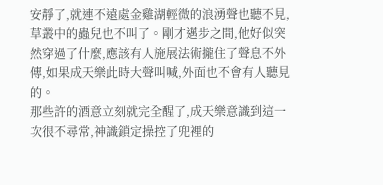安靜了,就連不遠處金雞湖輕微的浪湧聲也聽不見,草叢中的蟲兒也不叫了。剛才邁步之間,他好似突然穿過了什麼,應該有人施展法術攏住了聲息不外傳,如果成天樂此時大聲叫喊,外面也不會有人聽見的。
那些許的酒意立刻就完全醒了,成天樂意識到這一次很不尋常,神識鎖定操控了兜裡的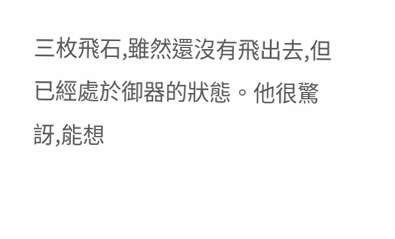三枚飛石,雖然還沒有飛出去,但已經處於御器的狀態。他很驚訝,能想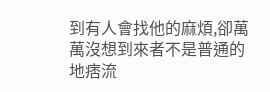到有人會找他的麻煩,卻萬萬沒想到來者不是普通的地痞流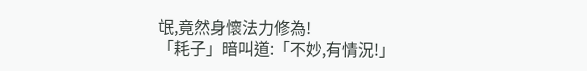氓,竟然身懷法力修為!
「耗子」暗叫道:「不妙,有情況!」